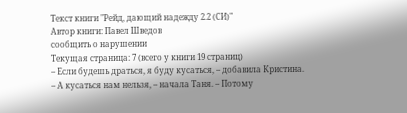Текст книги "Рейд, дающий надежду 2.2 (СИ)"
Автор книги: Павел Шведов
сообщить о нарушении
Текущая страница: 7 (всего у книги 19 страниц)
– Если будешь драться, я буду кусаться, – добавила Кристина.
– А кусаться нам нельзя, – начала Таня. – Потому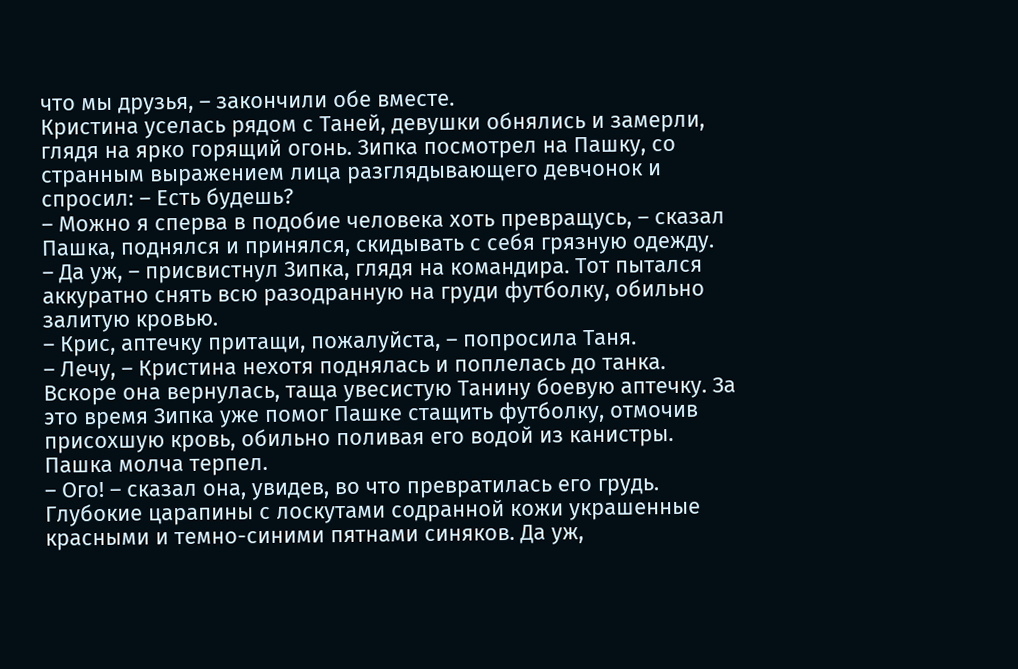что мы друзья, – закончили обе вместе.
Кристина уселась рядом с Таней, девушки обнялись и замерли, глядя на ярко горящий огонь. Зипка посмотрел на Пашку, со странным выражением лица разглядывающего девчонок и спросил: – Есть будешь?
– Можно я сперва в подобие человека хоть превращусь, – сказал Пашка, поднялся и принялся, скидывать с себя грязную одежду.
– Да уж, – присвистнул Зипка, глядя на командира. Тот пытался аккуратно снять всю разодранную на груди футболку, обильно залитую кровью.
– Крис, аптечку притащи, пожалуйста, – попросила Таня.
– Лечу, – Кристина нехотя поднялась и поплелась до танка. Вскоре она вернулась, таща увесистую Танину боевую аптечку. За это время Зипка уже помог Пашке стащить футболку, отмочив присохшую кровь, обильно поливая его водой из канистры. Пашка молча терпел.
– Ого! – сказал она, увидев, во что превратилась его грудь. Глубокие царапины с лоскутами содранной кожи украшенные красными и темно-синими пятнами синяков. Да уж,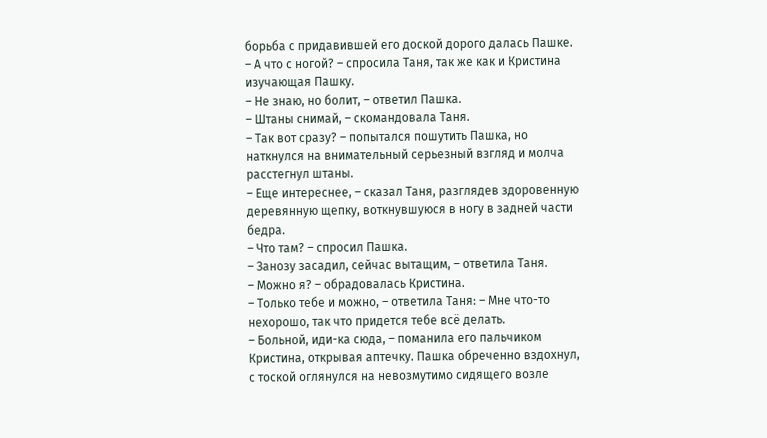борьба с придавившей его доской дорого далась Пашке.
– А что с ногой? – спросила Таня, так же как и Кристина изучающая Пашку.
– Не знаю, но болит, – ответил Пашка.
– Штаны снимай, – скомандовала Таня.
– Так вот сразу? – попытался пошутить Пашка, но наткнулся на внимательный серьезный взгляд и молча расстегнул штаны.
– Еще интереснее, – сказал Таня, разглядев здоровенную деревянную щепку, воткнувшуюся в ногу в задней части бедра.
– Что там? – спросил Пашка.
– Занозу засадил, сейчас вытащим, – ответила Таня.
– Можно я? – обрадовалась Кристина.
– Только тебе и можно, – ответила Таня: – Мне что-то нехорошо, так что придется тебе всё делать.
– Больной, иди-ка сюда, – поманила его пальчиком Кристина, открывая аптечку. Пашка обреченно вздохнул, с тоской оглянулся на невозмутимо сидящего возле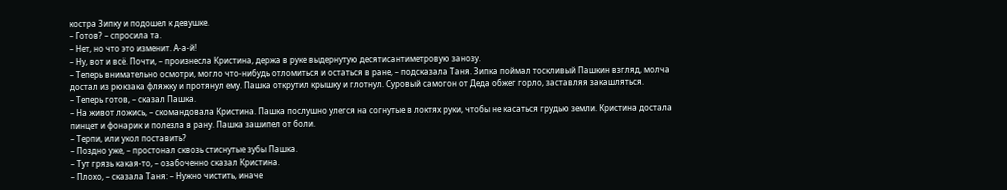костра Зипку и подошел к девушке.
– Готов? – спросила та.
– Нет, но что это изменит. А-а-й!
– Ну, вот и всё. Почти, – произнесла Кристина, держа в руке выдернутую десятисантиметровую занозу.
– Теперь внимательно осмотри, могло что-нибудь отломиться и остаться в ране, – подсказала Таня. Зипка поймал тоскливый Пашкин взгляд, молча достал из рюкзака фляжку и протянул ему. Пашка открутил крышку и глотнул. Суровый самогон от Деда обжег горло, заставляя закашляться.
– Теперь готов, – сказал Пашка.
– На живот ложись, – скомандовала Кристина. Пашка послушно улегся на согнутые в локтях руки, чтобы не касаться грудью земли. Кристина достала пинцет и фонарик и полезла в рану. Пашка зашипел от боли.
– Терпи, или укол поставить?
– Поздно уже, – простонал сквозь стиснутые зубы Пашка.
– Тут грязь какая-то, – озабоченно сказал Кристина.
– Плохо, – сказала Таня: – Нужно чистить, иначе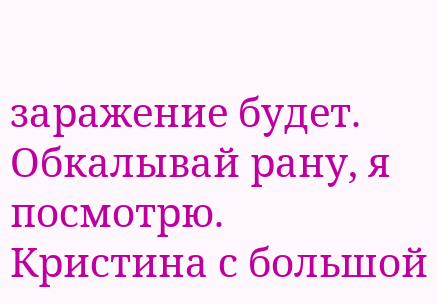заражение будет. Обкалывай рану, я посмотрю.
Кристина с большой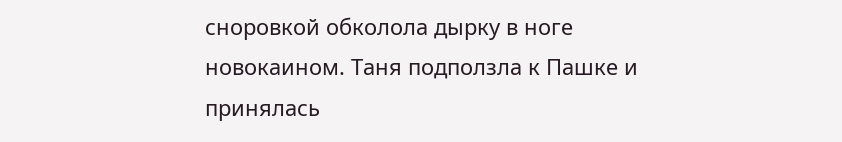сноровкой обколола дырку в ноге новокаином. Таня подползла к Пашке и принялась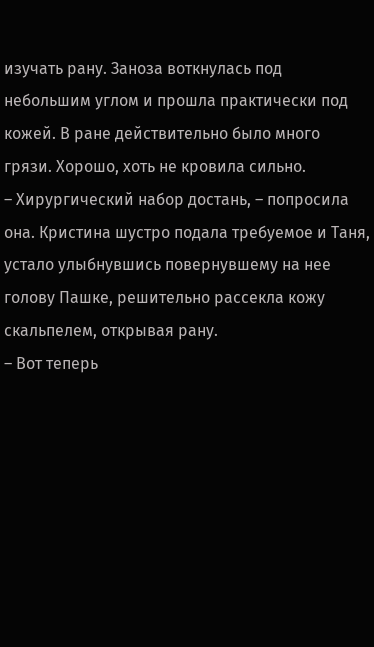изучать рану. Заноза воткнулась под небольшим углом и прошла практически под кожей. В ране действительно было много грязи. Хорошо, хоть не кровила сильно.
– Хирургический набор достань, – попросила она. Кристина шустро подала требуемое и Таня, устало улыбнувшись повернувшему на нее голову Пашке, решительно рассекла кожу скальпелем, открывая рану.
– Вот теперь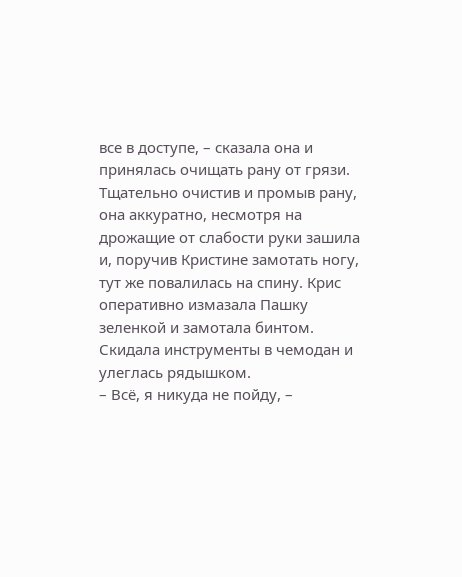все в доступе, – сказала она и принялась очищать рану от грязи. Тщательно очистив и промыв рану, она аккуратно, несмотря на дрожащие от слабости руки зашила и, поручив Кристине замотать ногу, тут же повалилась на спину. Крис оперативно измазала Пашку зеленкой и замотала бинтом. Скидала инструменты в чемодан и улеглась рядышком.
– Всё, я никуда не пойду, –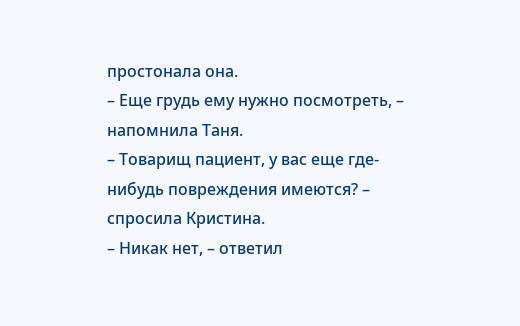простонала она.
– Еще грудь ему нужно посмотреть, – напомнила Таня.
– Товарищ пациент, у вас еще где-нибудь повреждения имеются? – спросила Кристина.
– Никак нет, – ответил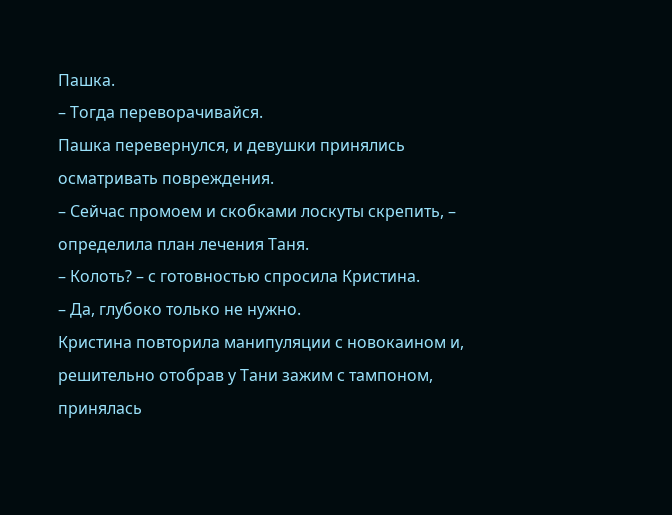Пашка.
– Тогда переворачивайся.
Пашка перевернулся, и девушки принялись осматривать повреждения.
– Сейчас промоем и скобками лоскуты скрепить, – определила план лечения Таня.
– Колоть? – с готовностью спросила Кристина.
– Да, глубоко только не нужно.
Кристина повторила манипуляции с новокаином и, решительно отобрав у Тани зажим с тампоном, принялась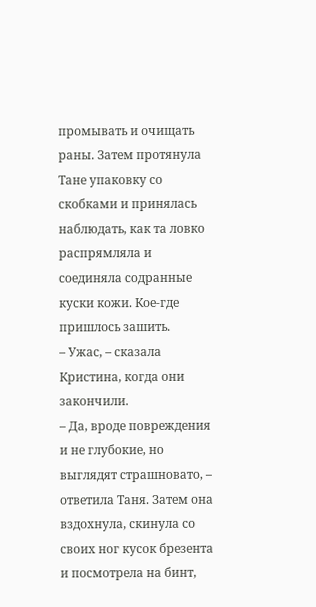промывать и очищать раны. Затем протянула Тане упаковку со скобками и принялась наблюдать, как та ловко распрямляла и соединяла содранные куски кожи. Кое-где пришлось зашить.
– Ужас, – сказала Кристина, когда они закончили.
– Да, вроде повреждения и не глубокие, но выглядят страшновато, – ответила Таня. Затем она вздохнула, скинула со своих ног кусок брезента и посмотрела на бинт,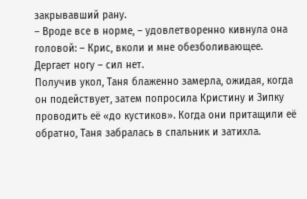закрывавший рану.
– Вроде все в норме, – удовлетворенно кивнула она головой: – Крис, вколи и мне обезболивающее. Дергает ногу – сил нет.
Получив укол, Таня блаженно замерла, ожидая, когда он подействует, затем попросила Кристину и Зипку проводить её «до кустиков». Когда они притащили её обратно, Таня забралась в спальник и затихла.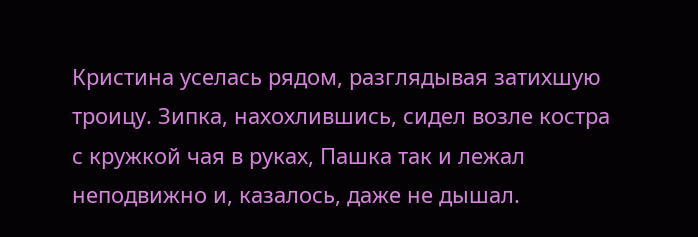Кристина уселась рядом, разглядывая затихшую троицу. Зипка, нахохлившись, сидел возле костра с кружкой чая в руках, Пашка так и лежал неподвижно и, казалось, даже не дышал.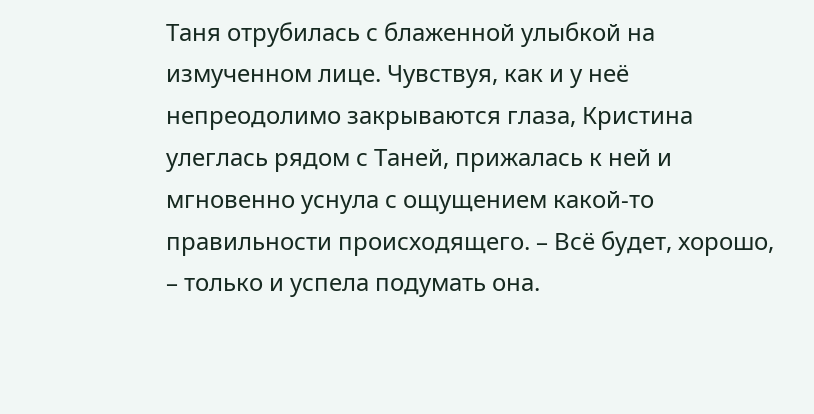Таня отрубилась с блаженной улыбкой на измученном лице. Чувствуя, как и у неё непреодолимо закрываются глаза, Кристина улеглась рядом с Таней, прижалась к ней и мгновенно уснула с ощущением какой-то правильности происходящего. – Всё будет, хорошо, – только и успела подумать она.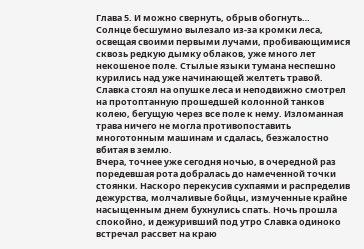Глава 5. И можно свернуть, обрыв обогнуть…
Солнце бесшумно вылезало из-за кромки леса, освещая своими первыми лучами, пробивающимися сквозь редкую дымку облаков, уже много лет некошеное поле. Стылые языки тумана неспешно курились над уже начинающей желтеть травой.
Славка стоял на опушке леса и неподвижно смотрел на протоптанную прошедшей колонной танков колею, бегущую через все поле к нему. Изломанная трава ничего не могла противопоставить многотонным машинам и сдалась, безжалостно вбитая в землю.
Вчера, точнее уже сегодня ночью, в очередной раз поредевшая рота добралась до намеченной точки стоянки. Наскоро перекусив сухпаями и распределив дежурства, молчаливые бойцы, измученные крайне насыщенным днем бухнулись спать. Ночь прошла спокойно, и дежуривший под утро Славка одиноко встречал рассвет на краю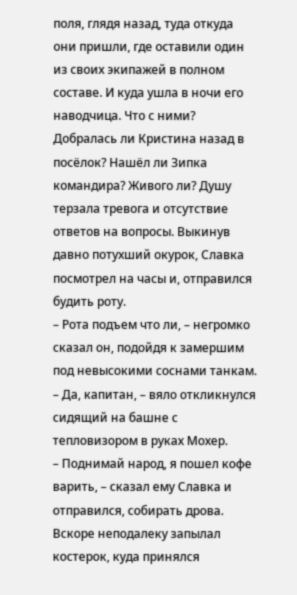поля, глядя назад, туда откуда они пришли, где оставили один из своих экипажей в полном составе. И куда ушла в ночи его наводчица. Что с ними? Добралась ли Кристина назад в посёлок? Нашёл ли Зипка командира? Живого ли? Душу терзала тревога и отсутствие ответов на вопросы. Выкинув давно потухший окурок, Славка посмотрел на часы и, отправился будить роту.
– Рота подъем что ли, – негромко сказал он, подойдя к замершим под невысокими соснами танкам.
– Да, капитан, – вяло откликнулся сидящий на башне с тепловизором в руках Мохер.
– Поднимай народ, я пошел кофе варить, – сказал ему Славка и отправился, собирать дрова. Вскоре неподалеку запылал костерок, куда принялся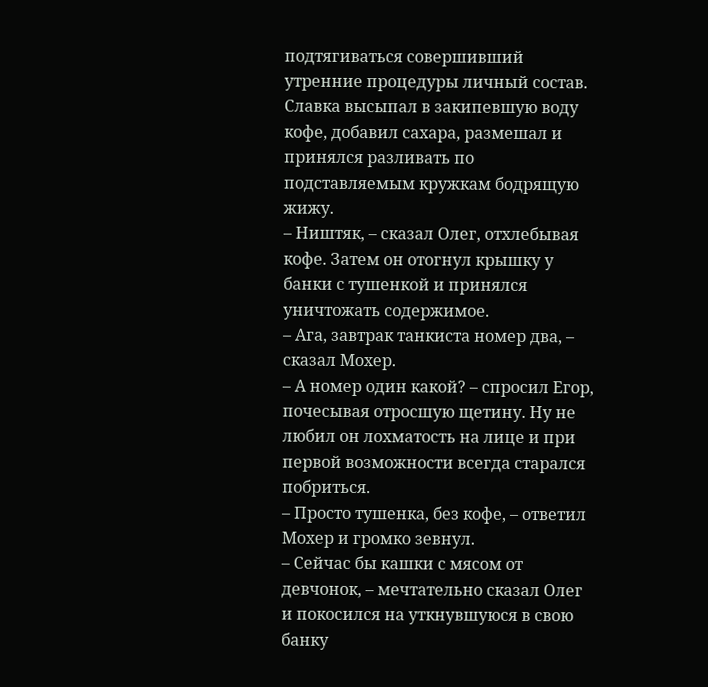подтягиваться совершивший утренние процедуры личный состав.
Славка высыпал в закипевшую воду кофе, добавил сахара, размешал и принялся разливать по подставляемым кружкам бодрящую жижу.
– Ништяк, – сказал Олег, отхлебывая кофе. Затем он отогнул крышку у банки с тушенкой и принялся уничтожать содержимое.
– Ага, завтрак танкиста номер два, – сказал Мохер.
– А номер один какой? – спросил Егор, почесывая отросшую щетину. Ну не любил он лохматость на лице и при первой возможности всегда старался побриться.
– Просто тушенка, без кофе, – ответил Мохер и громко зевнул.
– Сейчас бы кашки с мясом от девчонок, – мечтательно сказал Олег и покосился на уткнувшуюся в свою банку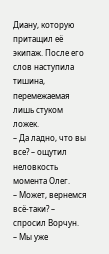Диану, которую притащил её экипаж. После его слов наступила тишина, перемежаемая лишь стуком ложек.
– Да ладно, что вы все? – ощутил неловкость момента Олег.
– Может, вернемся всё-таки? – спросил Ворчун.
– Мы уже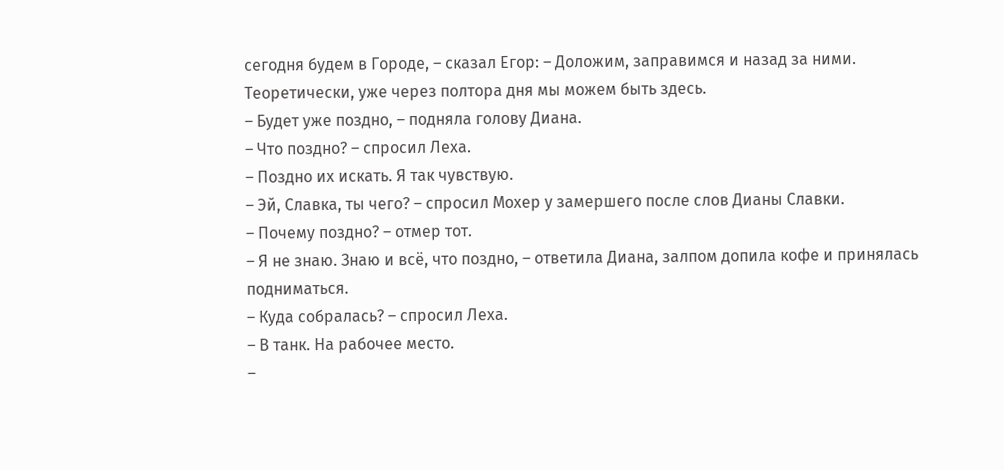сегодня будем в Городе, – сказал Егор: – Доложим, заправимся и назад за ними. Теоретически, уже через полтора дня мы можем быть здесь.
– Будет уже поздно, – подняла голову Диана.
– Что поздно? – спросил Леха.
– Поздно их искать. Я так чувствую.
– Эй, Славка, ты чего? – спросил Мохер у замершего после слов Дианы Славки.
– Почему поздно? – отмер тот.
– Я не знаю. Знаю и всё, что поздно, – ответила Диана, залпом допила кофе и принялась подниматься.
– Куда собралась? – спросил Леха.
– В танк. На рабочее место.
–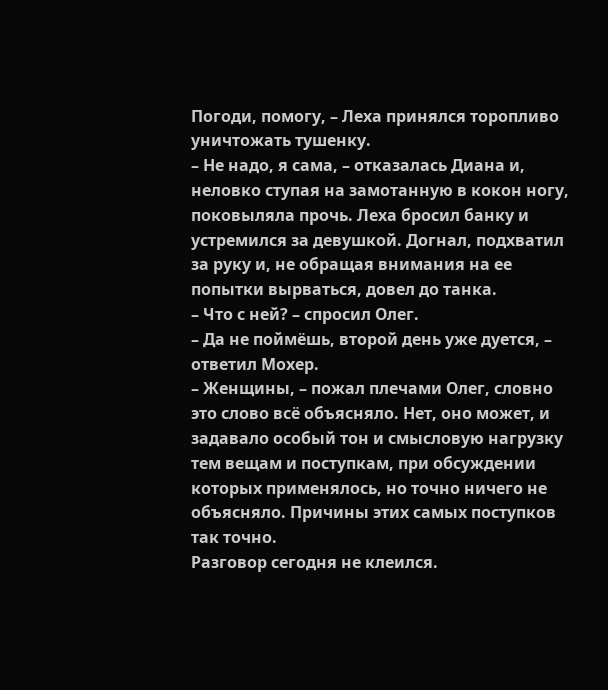Погоди, помогу, – Леха принялся торопливо уничтожать тушенку.
– Не надо, я сама, – отказалась Диана и, неловко ступая на замотанную в кокон ногу, поковыляла прочь. Леха бросил банку и устремился за девушкой. Догнал, подхватил за руку и, не обращая внимания на ее попытки вырваться, довел до танка.
– Что с ней? – спросил Олег.
– Да не поймёшь, второй день уже дуется, – ответил Мохер.
– Женщины, – пожал плечами Олег, словно это слово всё объясняло. Нет, оно может, и задавало особый тон и смысловую нагрузку тем вещам и поступкам, при обсуждении которых применялось, но точно ничего не объясняло. Причины этих самых поступков так точно.
Разговор сегодня не клеился.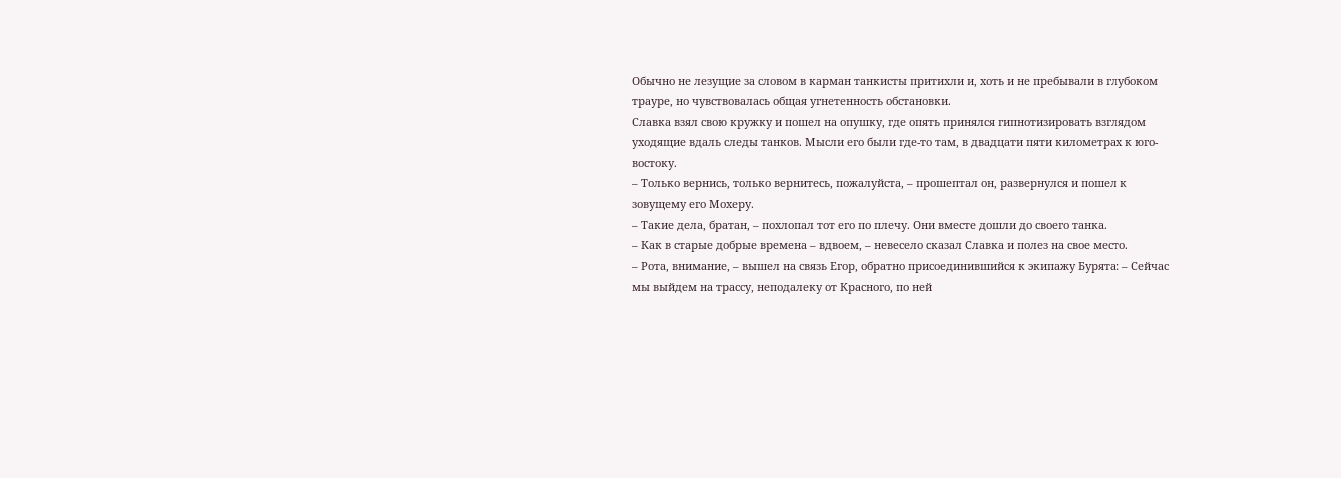Обычно не лезущие за словом в карман танкисты притихли и, хоть и не пребывали в глубоком трауре, но чувствовалась общая угнетенность обстановки.
Славка взял свою кружку и пошел на опушку, где опять принялся гипнотизировать взглядом уходящие вдаль следы танков. Мысли его были где-то там, в двадцати пяти километрах к юго-востоку.
– Только вернись, только вернитесь, пожалуйста, – прошептал он, развернулся и пошел к зовущему его Мохеру.
– Такие дела, братан, – похлопал тот его по плечу. Они вместе дошли до своего танка.
– Как в старые добрые времена – вдвоем, – невесело сказал Славка и полез на свое место.
– Рота, внимание, – вышел на связь Егор, обратно присоединившийся к экипажу Бурята: – Сейчас мы выйдем на трассу, неподалеку от Красного, по ней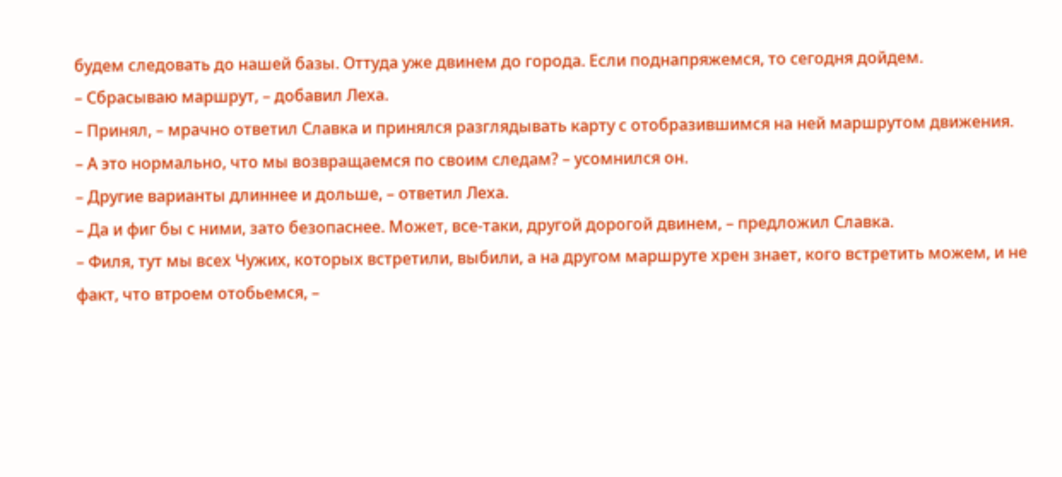будем следовать до нашей базы. Оттуда уже двинем до города. Если поднапряжемся, то сегодня дойдем.
– Сбрасываю маршрут, – добавил Леха.
– Принял, – мрачно ответил Славка и принялся разглядывать карту с отобразившимся на ней маршрутом движения.
– А это нормально, что мы возвращаемся по своим следам? – усомнился он.
– Другие варианты длиннее и дольше, – ответил Леха.
– Да и фиг бы с ними, зато безопаснее. Может, все-таки, другой дорогой двинем, – предложил Славка.
– Филя, тут мы всех Чужих, которых встретили, выбили, а на другом маршруте хрен знает, кого встретить можем, и не факт, что втроем отобьемся, –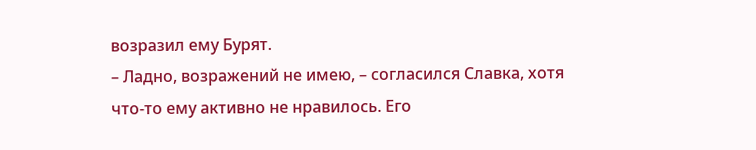возразил ему Бурят.
– Ладно, возражений не имею, – согласился Славка, хотя что-то ему активно не нравилось. Его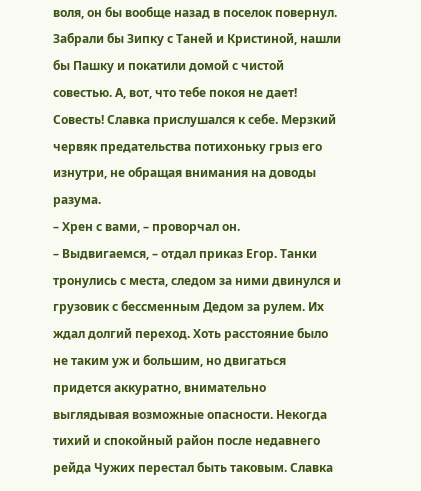воля, он бы вообще назад в поселок повернул. Забрали бы Зипку с Таней и Кристиной, нашли бы Пашку и покатили домой с чистой совестью. А, вот, что тебе покоя не дает! Совесть! Славка прислушался к себе. Мерзкий червяк предательства потихоньку грыз его изнутри, не обращая внимания на доводы разума.
– Хрен с вами, – проворчал он.
– Выдвигаемся, – отдал приказ Егор. Танки тронулись с места, следом за ними двинулся и грузовик с бессменным Дедом за рулем. Их ждал долгий переход. Хоть расстояние было не таким уж и большим, но двигаться придется аккуратно, внимательно выглядывая возможные опасности. Некогда тихий и спокойный район после недавнего рейда Чужих перестал быть таковым. Славка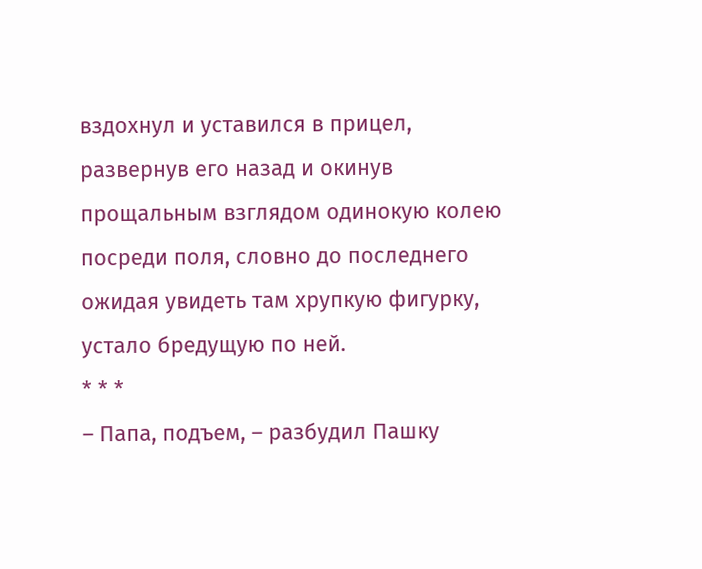вздохнул и уставился в прицел, развернув его назад и окинув прощальным взглядом одинокую колею посреди поля, словно до последнего ожидая увидеть там хрупкую фигурку, устало бредущую по ней.
* * *
– Папа, подъем, – разбудил Пашку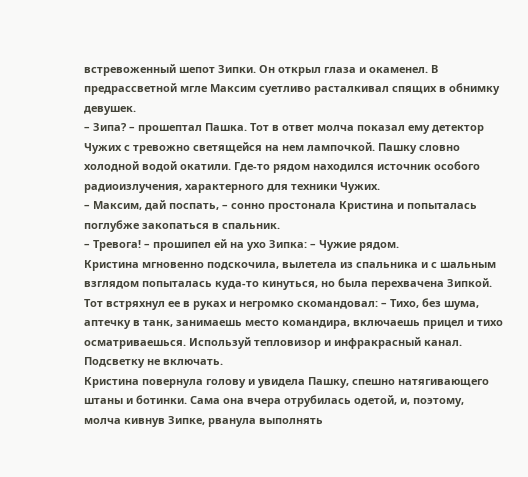встревоженный шепот Зипки. Он открыл глаза и окаменел. В предрассветной мгле Максим суетливо расталкивал спящих в обнимку девушек.
– Зипа? – прошептал Пашка. Тот в ответ молча показал ему детектор Чужих с тревожно светящейся на нем лампочкой. Пашку словно холодной водой окатили. Где-то рядом находился источник особого радиоизлучения, характерного для техники Чужих.
– Максим, дай поспать, – сонно простонала Кристина и попыталась поглубже закопаться в спальник.
– Тревога! – прошипел ей на ухо Зипка: – Чужие рядом.
Кристина мгновенно подскочила, вылетела из спальника и с шальным взглядом попыталась куда-то кинуться, но была перехвачена Зипкой. Тот встряхнул ее в руках и негромко скомандовал: – Тихо, без шума, аптечку в танк, занимаешь место командира, включаешь прицел и тихо осматриваешься. Используй тепловизор и инфракрасный канал. Подсветку не включать.
Кристина повернула голову и увидела Пашку, спешно натягивающего штаны и ботинки. Сама она вчера отрубилась одетой, и, поэтому, молча кивнув Зипке, рванула выполнять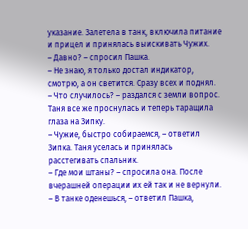указание. Залетела в танк, включила питание и прицел и принялась выискивать Чужих.
– Давно? – спросил Пашка.
– Не знаю, я только достал индикатор, смотрю, а он светится. Сразу всех и поднял.
– Что случилось? – раздался с земли вопрос. Таня все же проснулась и теперь таращила глаза на Зипку.
– Чужие, быстро собираемся, – ответил Зипка. Таня уселась и принялась расстегивать спальник.
– Где мои штаны? – спросила она. После вчерашней операции их ей так и не вернули.
– В танке оденешься, – ответил Пашка,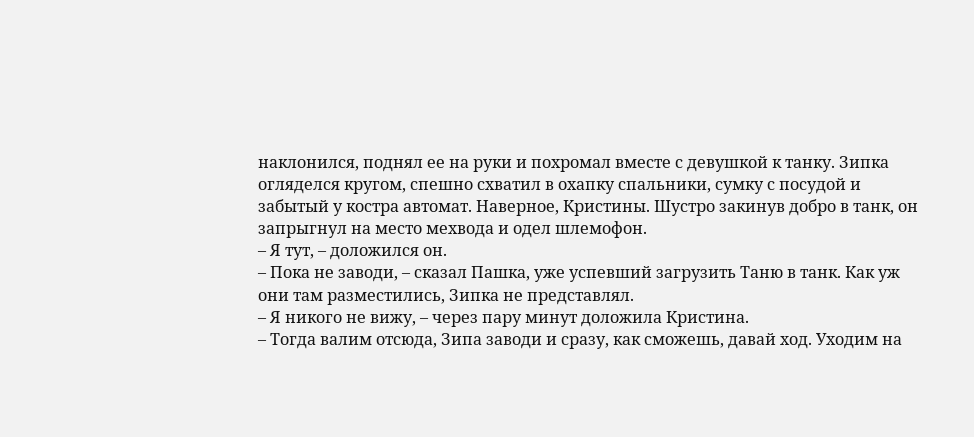наклонился, поднял ее на руки и похромал вместе с девушкой к танку. Зипка огляделся кругом, спешно схватил в охапку спальники, сумку с посудой и забытый у костра автомат. Наверное, Кристины. Шустро закинув добро в танк, он запрыгнул на место мехвода и одел шлемофон.
– Я тут, – доложился он.
– Пока не заводи, – сказал Пашка, уже успевший загрузить Таню в танк. Как уж они там разместились, Зипка не представлял.
– Я никого не вижу, – через пару минут доложила Кристина.
– Тогда валим отсюда, Зипа заводи и сразу, как сможешь, давай ход. Уходим на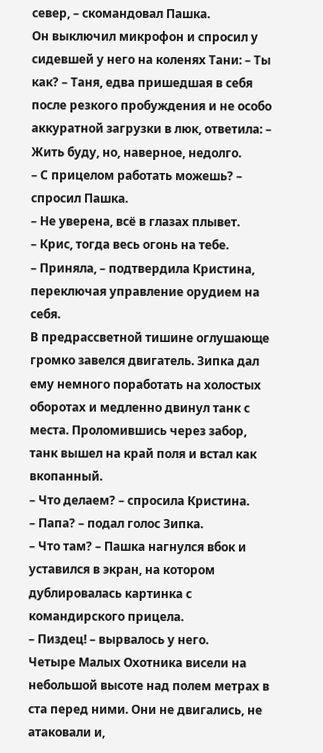север, – скомандовал Пашка.
Он выключил микрофон и спросил у сидевшей у него на коленях Тани: – Ты как? – Таня, едва пришедшая в себя после резкого пробуждения и не особо аккуратной загрузки в люк, ответила: – Жить буду, но, наверное, недолго.
– С прицелом работать можешь? – спросил Пашка.
– Не уверена, всё в глазах плывет.
– Крис, тогда весь огонь на тебе.
– Приняла, – подтвердила Кристина, переключая управление орудием на себя.
В предрассветной тишине оглушающе громко завелся двигатель. Зипка дал ему немного поработать на холостых оборотах и медленно двинул танк с места. Проломившись через забор, танк вышел на край поля и встал как вкопанный.
– Что делаем? – спросила Кристина.
– Папа? – подал голос Зипка.
– Что там? – Пашка нагнулся вбок и уставился в экран, на котором дублировалась картинка с командирского прицела.
– Пиздец! – вырвалось у него.
Четыре Малых Охотника висели на небольшой высоте над полем метрах в ста перед ними. Они не двигались, не атаковали и,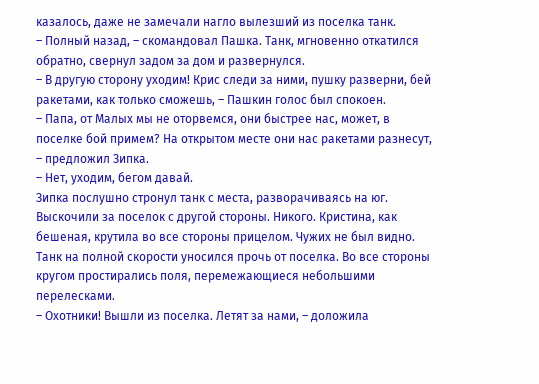казалось, даже не замечали нагло вылезший из поселка танк.
– Полный назад, – скомандовал Пашка. Танк, мгновенно откатился обратно, свернул задом за дом и развернулся.
– В другую сторону уходим! Крис следи за ними, пушку разверни, бей ракетами, как только сможешь, – Пашкин голос был спокоен.
– Папа, от Малых мы не оторвемся, они быстрее нас, может, в поселке бой примем? На открытом месте они нас ракетами разнесут, – предложил Зипка.
– Нет, уходим, бегом давай.
Зипка послушно стронул танк с места, разворачиваясь на юг. Выскочили за поселок с другой стороны. Никого. Кристина, как бешеная, крутила во все стороны прицелом. Чужих не был видно. Танк на полной скорости уносился прочь от поселка. Во все стороны кругом простирались поля, перемежающиеся небольшими перелесками.
– Охотники! Вышли из поселка. Летят за нами, – доложила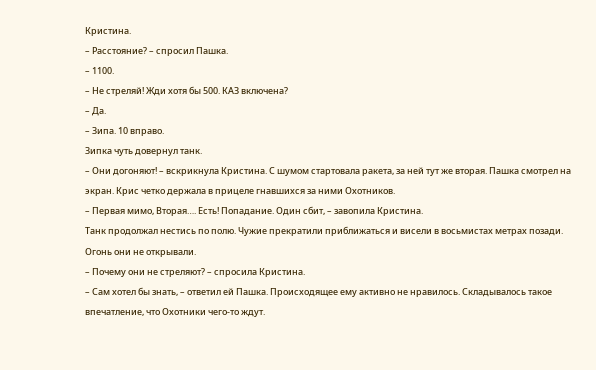Кристина.
– Расстояние? – спросил Пашка.
– 1100.
– Не стреляй! Жди хотя бы 500. КАЗ включена?
– Да.
– Зипа. 10 вправо.
Зипка чуть довернул танк.
– Они догоняют! – вскрикнула Кристина. С шумом стартовала ракета, за ней тут же вторая. Пашка смотрел на экран. Крис четко держала в прицеле гнавшихся за ними Охотников.
– Первая мимо, Вторая…. Есть! Попадание. Один сбит, – завопила Кристина.
Танк продолжал нестись по полю. Чужие прекратили приближаться и висели в восьмистах метрах позади. Огонь они не открывали.
– Почему они не стреляют? – спросила Кристина.
– Сам хотел бы знать, – ответил ей Пашка. Происходящее ему активно не нравилось. Складывалось такое впечатление, что Охотники чего-то ждут.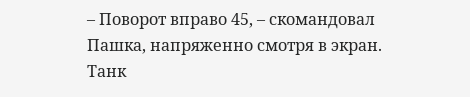– Поворот вправо 45, – скомандовал Пашка, напряженно смотря в экран. Танк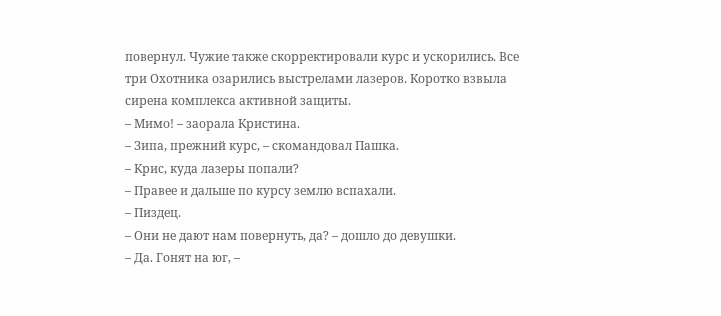повернул. Чужие также скорректировали курс и ускорились. Все три Охотника озарились выстрелами лазеров. Коротко взвыла сирена комплекса активной защиты.
– Мимо! – заорала Кристина.
– Зипа, прежний курс, – скомандовал Пашка.
– Крис, куда лазеры попали?
– Правее и дальше по курсу землю вспахали.
– Пиздец.
– Они не дают нам повернуть, да? – дошло до девушки.
– Да. Гонят на юг, –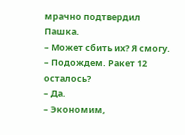мрачно подтвердил Пашка.
– Может сбить их? Я смогу.
– Подождем. Ракет 12 осталось?
– Да.
– Экономим,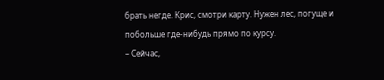брать негде. Крис, смотри карту. Нужен лес, погуще и побольше где-нибудь прямо по курсу.
– Сейчас,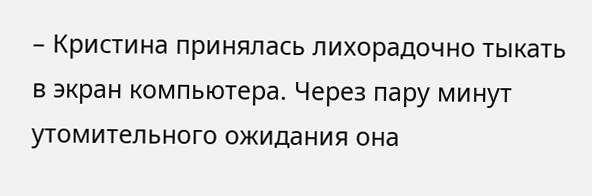– Кристина принялась лихорадочно тыкать в экран компьютера. Через пару минут утомительного ожидания она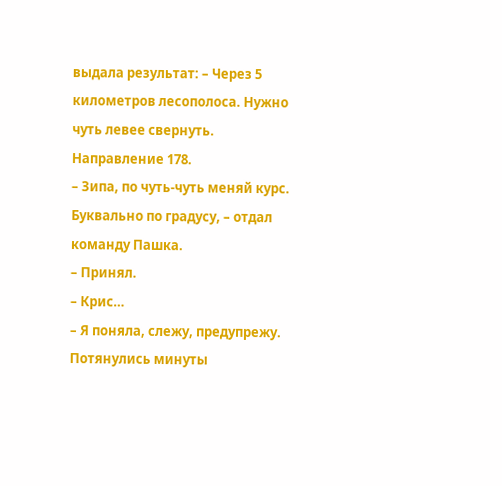выдала результат: – Через 5 километров лесополоса. Нужно чуть левее свернуть. Направление 178.
– Зипа, по чуть-чуть меняй курс. Буквально по градусу, – отдал команду Пашка.
– Принял.
– Крис…
– Я поняла, слежу, предупрежу.
Потянулись минуты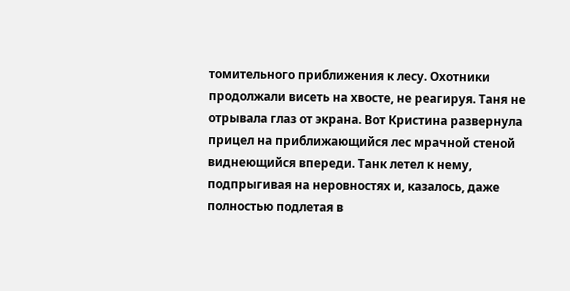томительного приближения к лесу. Охотники продолжали висеть на хвосте, не реагируя. Таня не отрывала глаз от экрана. Вот Кристина развернула прицел на приближающийся лес мрачной стеной виднеющийся впереди. Танк летел к нему, подпрыгивая на неровностях и, казалось, даже полностью подлетая в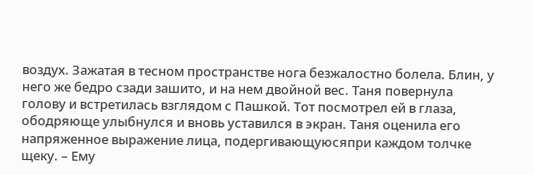воздух. Зажатая в тесном пространстве нога безжалостно болела. Блин, у него же бедро сзади зашито, и на нем двойной вес. Таня повернула голову и встретилась взглядом с Пашкой. Тот посмотрел ей в глаза, ободряюще улыбнулся и вновь уставился в экран. Таня оценила его напряженное выражение лица, подергивающуюсяпри каждом толчке щеку. – Ему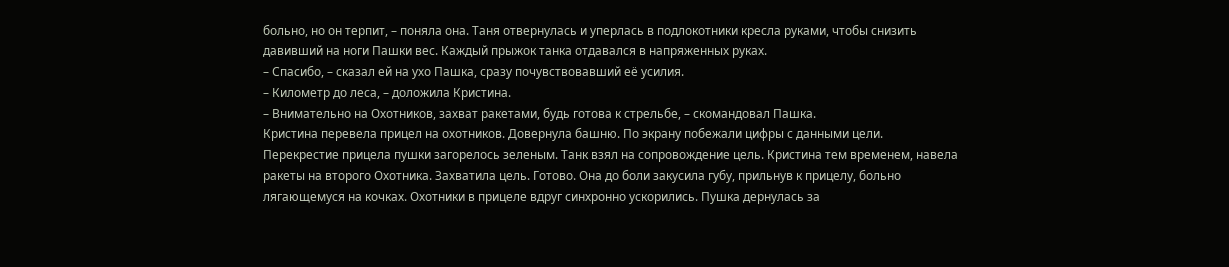больно, но он терпит, – поняла она. Таня отвернулась и уперлась в подлокотники кресла руками, чтобы снизить давивший на ноги Пашки вес. Каждый прыжок танка отдавался в напряженных руках.
– Спасибо, – сказал ей на ухо Пашка, сразу почувствовавший её усилия.
– Километр до леса, – доложила Кристина.
– Внимательно на Охотников, захват ракетами, будь готова к стрельбе, – скомандовал Пашка.
Кристина перевела прицел на охотников. Довернула башню. По экрану побежали цифры с данными цели. Перекрестие прицела пушки загорелось зеленым. Танк взял на сопровождение цель. Кристина тем временем, навела ракеты на второго Охотника. Захватила цель. Готово. Она до боли закусила губу, прильнув к прицелу, больно лягающемуся на кочках. Охотники в прицеле вдруг синхронно ускорились. Пушка дернулась за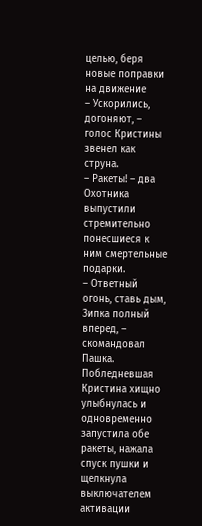целью, беря новые поправки на движение
– Ускорились, догоняют, – голос Кристины звенел как струна.
– Ракеты! – два Охотника выпустили стремительно понесшиеся к ним смертельные подарки.
– Ответный огонь, ставь дым, Зипка полный вперед, – скомандовал Пашка.
Побледневшая Кристина хищно улыбнулась и одновременно запустила обе ракеты, нажала спуск пушки и щелкнула выключателем активации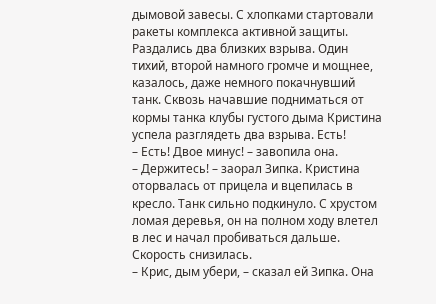дымовой завесы. С хлопками стартовали ракеты комплекса активной защиты. Раздались два близких взрыва. Один тихий, второй намного громче и мощнее, казалось, даже немного покачнувший танк. Сквозь начавшие подниматься от кормы танка клубы густого дыма Кристина успела разглядеть два взрыва. Есть!
– Есть! Двое минус! – завопила она.
– Держитесь! – заорал Зипка. Кристина оторвалась от прицела и вцепилась в кресло. Танк сильно подкинуло. С хрустом ломая деревья, он на полном ходу влетел в лес и начал пробиваться дальше. Скорость снизилась.
– Крис, дым убери, – сказал ей Зипка. Она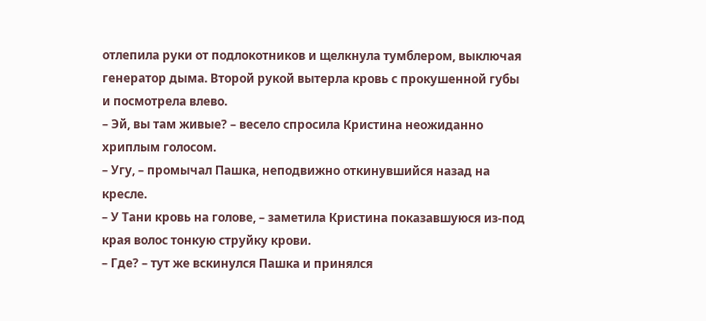отлепила руки от подлокотников и щелкнула тумблером, выключая генератор дыма. Второй рукой вытерла кровь с прокушенной губы и посмотрела влево.
– Эй, вы там живые? – весело спросила Кристина неожиданно хриплым голосом.
– Угу, – промычал Пашка, неподвижно откинувшийся назад на кресле.
– У Тани кровь на голове, – заметила Кристина показавшуюся из-под края волос тонкую струйку крови.
– Где? – тут же вскинулся Пашка и принялся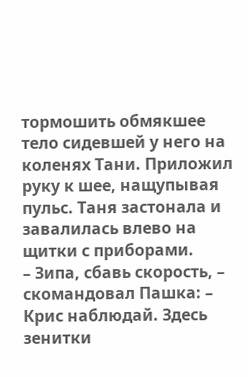тормошить обмякшее тело сидевшей у него на коленях Тани. Приложил руку к шее, нащупывая пульс. Таня застонала и завалилась влево на щитки с приборами.
– Зипа, сбавь скорость, – скомандовал Пашка: – Крис наблюдай. Здесь зенитки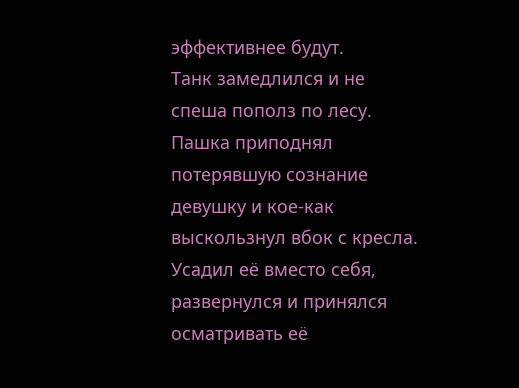эффективнее будут.
Танк замедлился и не спеша пополз по лесу. Пашка приподнял потерявшую сознание девушку и кое-как выскользнул вбок с кресла. Усадил её вместо себя, развернулся и принялся осматривать её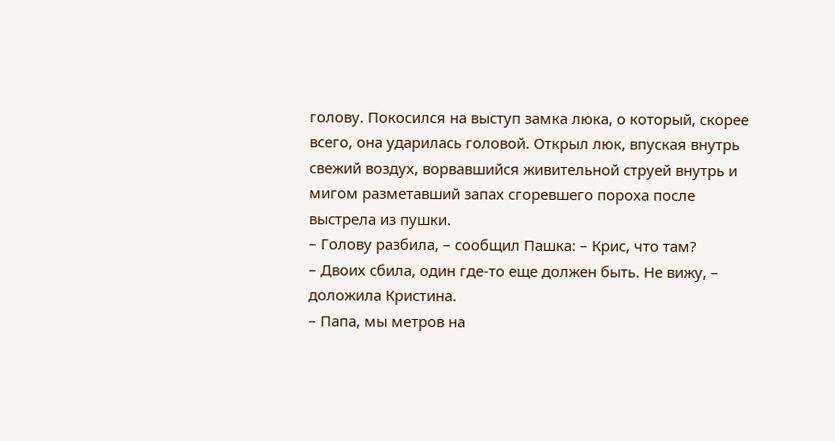голову. Покосился на выступ замка люка, о который, скорее всего, она ударилась головой. Открыл люк, впуская внутрь свежий воздух, ворвавшийся живительной струей внутрь и мигом разметавший запах сгоревшего пороха после выстрела из пушки.
– Голову разбила, – сообщил Пашка: – Крис, что там?
– Двоих сбила, один где-то еще должен быть. Не вижу, – доложила Кристина.
– Папа, мы метров на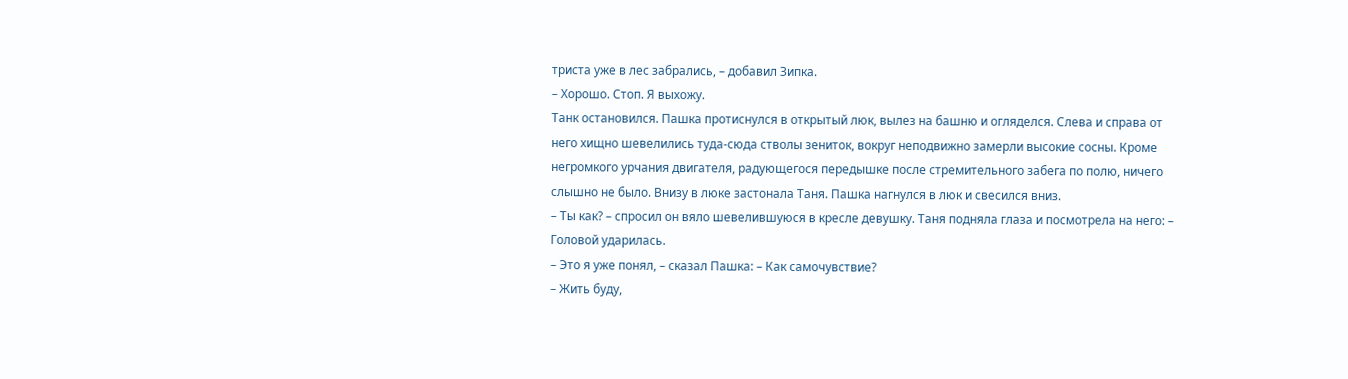триста уже в лес забрались, – добавил Зипка.
– Хорошо. Стоп. Я выхожу.
Танк остановился. Пашка протиснулся в открытый люк, вылез на башню и огляделся. Слева и справа от него хищно шевелились туда-сюда стволы зениток, вокруг неподвижно замерли высокие сосны. Кроме негромкого урчания двигателя, радующегося передышке после стремительного забега по полю, ничего слышно не было. Внизу в люке застонала Таня. Пашка нагнулся в люк и свесился вниз.
– Ты как? – спросил он вяло шевелившуюся в кресле девушку. Таня подняла глаза и посмотрела на него: – Головой ударилась.
– Это я уже понял, – сказал Пашка: – Как самочувствие?
– Жить буду,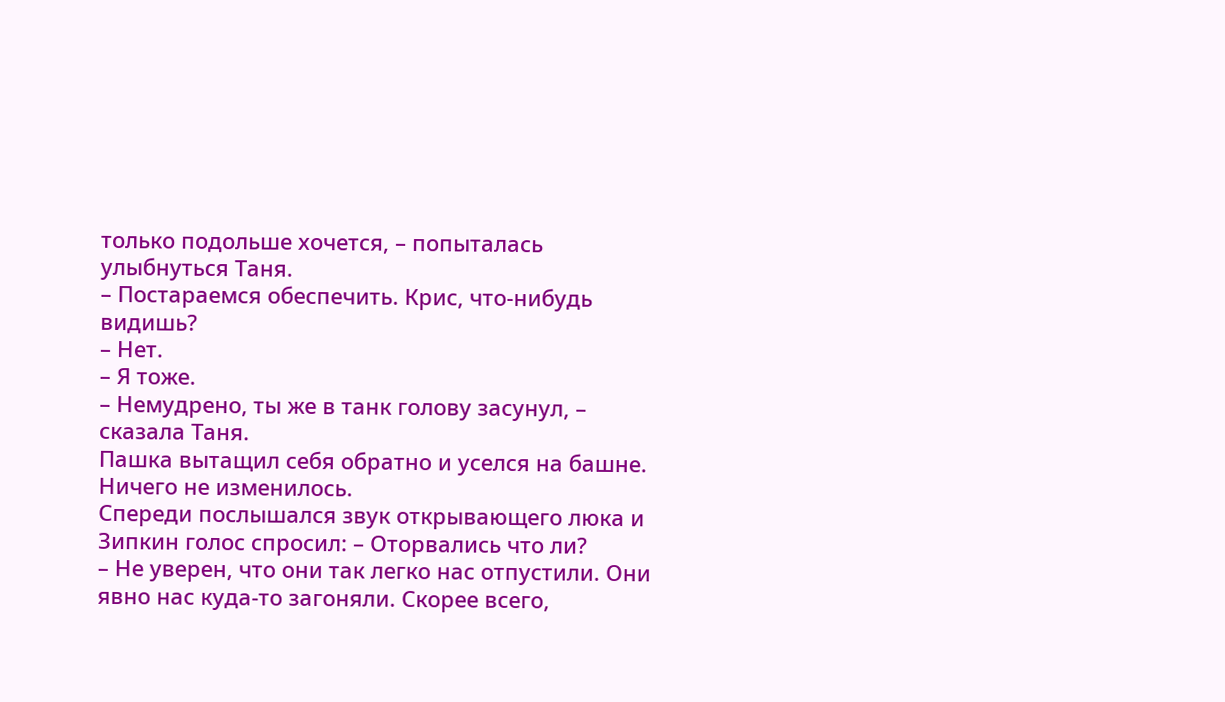только подольше хочется, – попыталась улыбнуться Таня.
– Постараемся обеспечить. Крис, что-нибудь видишь?
– Нет.
– Я тоже.
– Немудрено, ты же в танк голову засунул, – сказала Таня.
Пашка вытащил себя обратно и уселся на башне. Ничего не изменилось.
Спереди послышался звук открывающего люка и Зипкин голос спросил: – Оторвались что ли?
– Не уверен, что они так легко нас отпустили. Они явно нас куда-то загоняли. Скорее всего,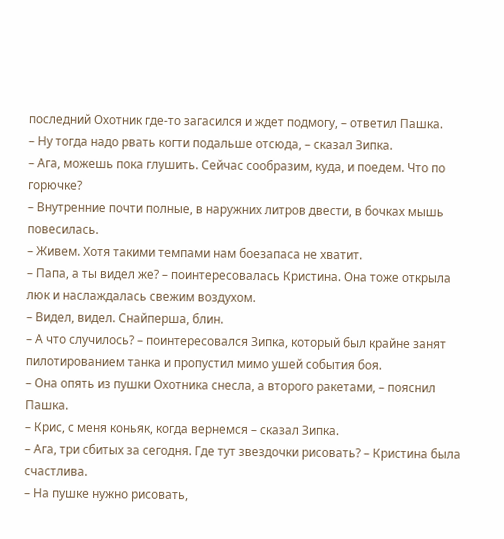последний Охотник где-то загасился и ждет подмогу, – ответил Пашка.
– Ну тогда надо рвать когти подальше отсюда, – сказал Зипка.
– Ага, можешь пока глушить. Сейчас сообразим, куда, и поедем. Что по горючке?
– Внутренние почти полные, в наружних литров двести, в бочках мышь повесилась.
– Живем. Хотя такими темпами нам боезапаса не хватит.
– Папа, а ты видел же? – поинтересовалась Кристина. Она тоже открыла люк и наслаждалась свежим воздухом.
– Видел, видел. Снайперша, блин.
– А что случилось? – поинтересовался Зипка, который был крайне занят пилотированием танка и пропустил мимо ушей события боя.
– Она опять из пушки Охотника снесла, а второго ракетами, – пояснил Пашка.
– Крис, с меня коньяк, когда вернемся – сказал Зипка.
– Ага, три сбитых за сегодня. Где тут звездочки рисовать? – Кристина была счастлива.
– На пушке нужно рисовать,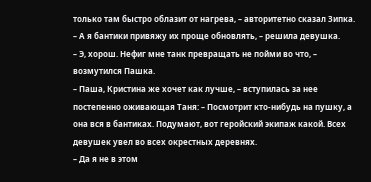только там быстро облазит от нагрева, – авторитетно сказал Зипка.
– А я бантики привяжу их проще обновлять, – решила девушка.
– Э, хорош. Нефиг мне танк превращать не пойми во что, – возмутился Пашка.
– Паша, Кристина же хочет как лучше, – вступилась за нее постепенно оживающая Таня: – Посмотрит кто-нибудь на пушку, а она вся в бантиках. Подумают, вот геройский экипаж какой. Всех девушек увел во всех окрестных деревнях.
– Да я не в этом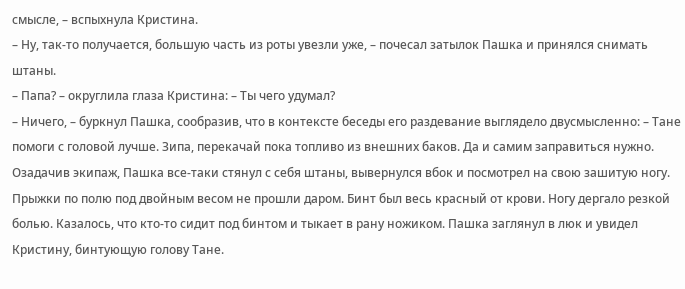смысле, – вспыхнула Кристина.
– Ну, так-то получается, большую часть из роты увезли уже, – почесал затылок Пашка и принялся снимать штаны.
– Папа? – округлила глаза Кристина: – Ты чего удумал?
– Ничего, – буркнул Пашка, сообразив, что в контексте беседы его раздевание выглядело двусмысленно: – Тане помоги с головой лучше. Зипа, перекачай пока топливо из внешних баков. Да и самим заправиться нужно.
Озадачив экипаж, Пашка все-таки стянул с себя штаны, вывернулся вбок и посмотрел на свою зашитую ногу. Прыжки по полю под двойным весом не прошли даром. Бинт был весь красный от крови. Ногу дергало резкой болью. Казалось, что кто-то сидит под бинтом и тыкает в рану ножиком. Пашка заглянул в люк и увидел Кристину, бинтующую голову Тане.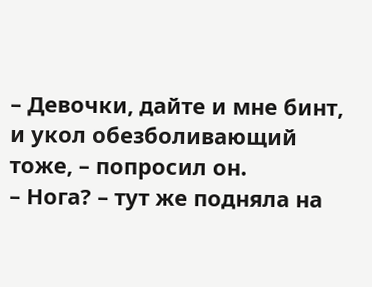– Девочки, дайте и мне бинт, и укол обезболивающий тоже, – попросил он.
– Нога? – тут же подняла на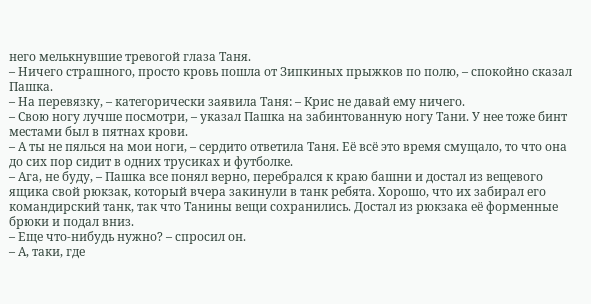него мелькнувшие тревогой глаза Таня.
– Ничего страшного, просто кровь пошла от Зипкиных прыжков по полю, – спокойно сказал Пашка.
– На перевязку, – категорически заявила Таня: – Крис не давай ему ничего.
– Свою ногу лучше посмотри, – указал Пашка на забинтованную ногу Тани. У нее тоже бинт местами был в пятнах крови.
– А ты не пялься на мои ноги, – сердито ответила Таня. Её всё это время смущало, то что она до сих пор сидит в одних трусиках и футболке.
– Ага, не буду, – Пашка все понял верно, перебрался к краю башни и достал из вещевого ящика свой рюкзак, который вчера закинули в танк ребята. Хорошо, что их забирал его командирский танк, так что Танины вещи сохранились. Достал из рюкзака её форменные брюки и подал вниз.
– Еще что-нибудь нужно? – спросил он.
– А, таки, где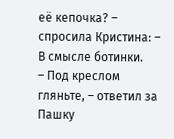её кепочка? – спросила Кристина: – В смысле ботинки.
– Под креслом гляньте, – ответил за Пашку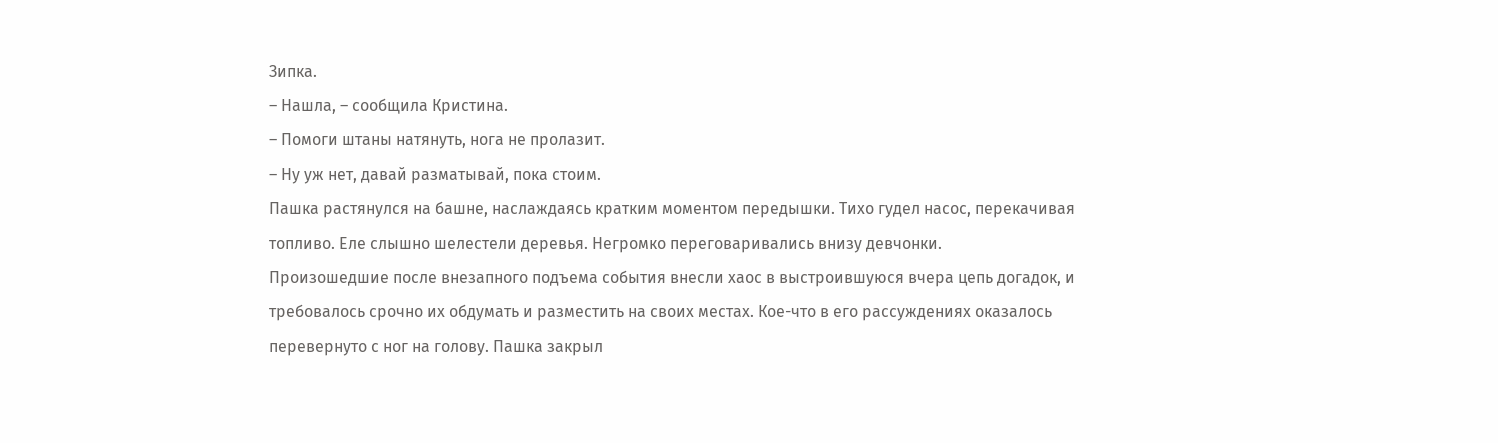Зипка.
– Нашла, – сообщила Кристина.
– Помоги штаны натянуть, нога не пролазит.
– Ну уж нет, давай разматывай, пока стоим.
Пашка растянулся на башне, наслаждаясь кратким моментом передышки. Тихо гудел насос, перекачивая топливо. Еле слышно шелестели деревья. Негромко переговаривались внизу девчонки.
Произошедшие после внезапного подъема события внесли хаос в выстроившуюся вчера цепь догадок, и требовалось срочно их обдумать и разместить на своих местах. Кое-что в его рассуждениях оказалось перевернуто с ног на голову. Пашка закрыл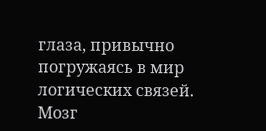глаза, привычно погружаясь в мир логических связей. Мозг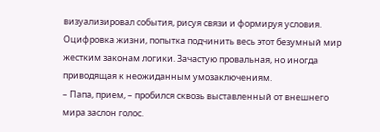визуализировал события, рисуя связи и формируя условия. Оцифровка жизни, попытка подчинить весь этот безумный мир жестким законам логики. Зачастую провальная, но иногда приводящая к неожиданным умозаключениям.
– Папа, прием, – пробился сквозь выставленный от внешнего мира заслон голос.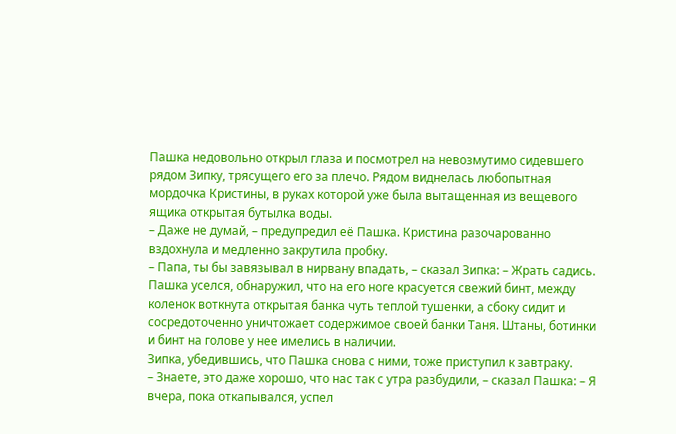Пашка недовольно открыл глаза и посмотрел на невозмутимо сидевшего рядом Зипку, трясущего его за плечо. Рядом виднелась любопытная мордочка Кристины, в руках которой уже была вытащенная из вещевого ящика открытая бутылка воды.
– Даже не думай, – предупредил её Пашка. Кристина разочарованно вздохнула и медленно закрутила пробку.
– Папа, ты бы завязывал в нирвану впадать, – сказал Зипка: – Жрать садись.
Пашка уселся, обнаружил, что на его ноге красуется свежий бинт, между коленок воткнута открытая банка чуть теплой тушенки, а сбоку сидит и сосредоточенно уничтожает содержимое своей банки Таня. Штаны, ботинки и бинт на голове у нее имелись в наличии.
Зипка, убедившись, что Пашка снова с ними, тоже приступил к завтраку.
– Знаете, это даже хорошо, что нас так с утра разбудили, – сказал Пашка: – Я вчера, пока откапывался, успел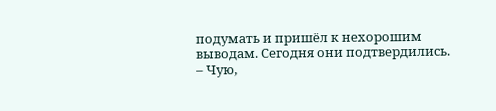подумать и пришёл к нехорошим выводам. Сегодня они подтвердились.
– Чую,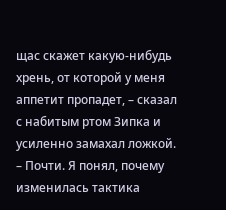щас скажет какую-нибудь хрень, от которой у меня аппетит пропадет, – сказал с набитым ртом Зипка и усиленно замахал ложкой.
– Почти. Я понял, почему изменилась тактика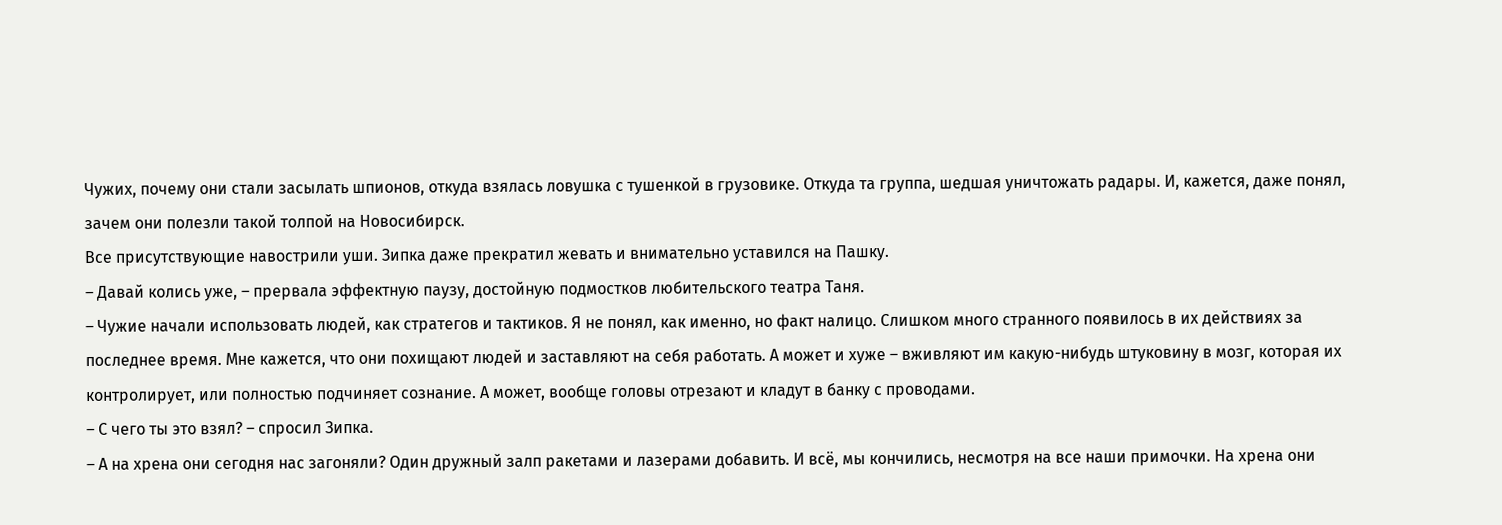Чужих, почему они стали засылать шпионов, откуда взялась ловушка с тушенкой в грузовике. Откуда та группа, шедшая уничтожать радары. И, кажется, даже понял, зачем они полезли такой толпой на Новосибирск.
Все присутствующие навострили уши. Зипка даже прекратил жевать и внимательно уставился на Пашку.
– Давай колись уже, – прервала эффектную паузу, достойную подмостков любительского театра Таня.
– Чужие начали использовать людей, как стратегов и тактиков. Я не понял, как именно, но факт налицо. Слишком много странного появилось в их действиях за последнее время. Мне кажется, что они похищают людей и заставляют на себя работать. А может и хуже – вживляют им какую-нибудь штуковину в мозг, которая их контролирует, или полностью подчиняет сознание. А может, вообще головы отрезают и кладут в банку с проводами.
– С чего ты это взял? – спросил Зипка.
– А на хрена они сегодня нас загоняли? Один дружный залп ракетами и лазерами добавить. И всё, мы кончились, несмотря на все наши примочки. На хрена они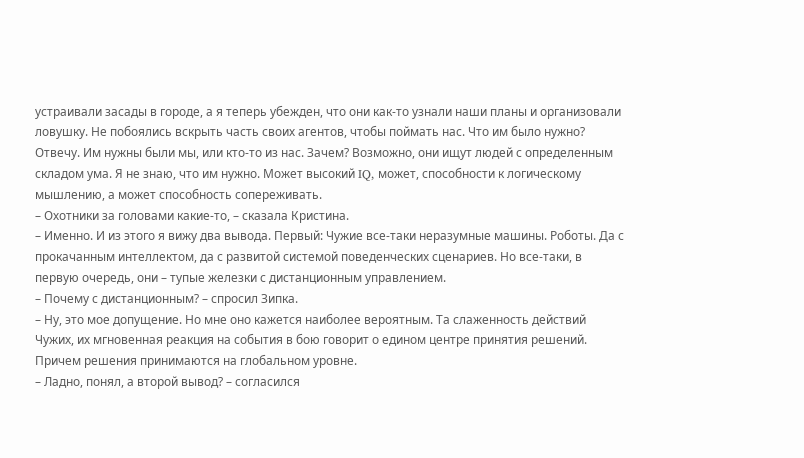устраивали засады в городе, а я теперь убежден, что они как-то узнали наши планы и организовали ловушку. Не побоялись вскрыть часть своих агентов, чтобы поймать нас. Что им было нужно? Отвечу. Им нужны были мы, или кто-то из нас. Зачем? Возможно, они ищут людей с определенным складом ума. Я не знаю, что им нужно. Может высокий IQ, может, способности к логическому мышлению, а может способность сопереживать.
– Охотники за головами какие-то, – сказала Кристина.
– Именно. И из этого я вижу два вывода. Первый: Чужие все-таки неразумные машины. Роботы. Да с прокачанным интеллектом, да с развитой системой поведенческих сценариев. Но все-таки, в первую очередь, они – тупые железки с дистанционным управлением.
– Почему с дистанционным? – спросил Зипка.
– Ну, это мое допущение. Но мне оно кажется наиболее вероятным. Та слаженность действий Чужих, их мгновенная реакция на события в бою говорит о едином центре принятия решений. Причем решения принимаются на глобальном уровне.
– Ладно, понял, а второй вывод? – согласился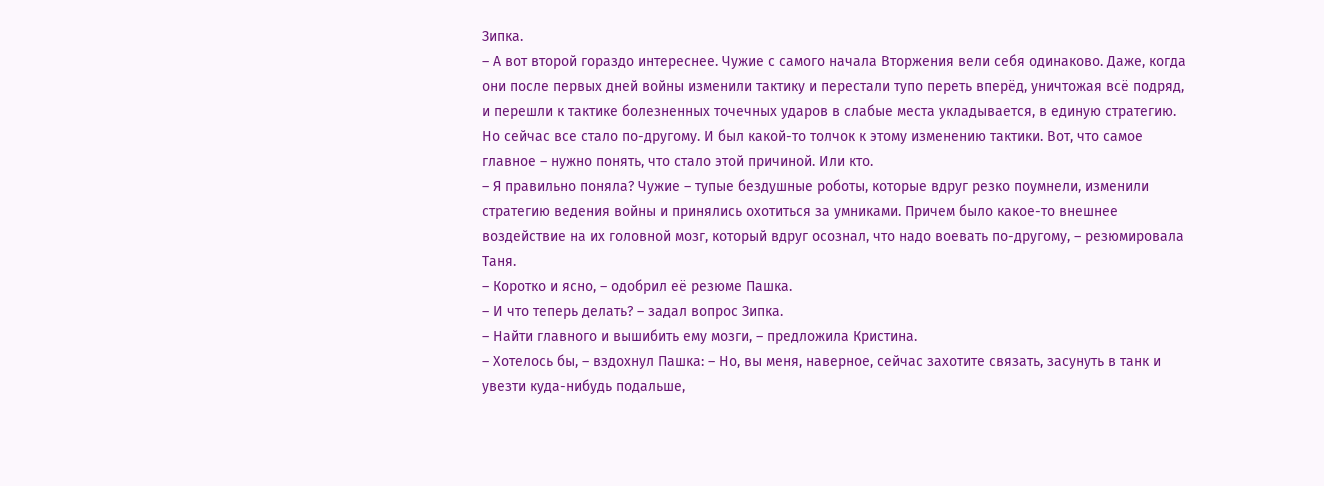Зипка.
– А вот второй гораздо интереснее. Чужие с самого начала Вторжения вели себя одинаково. Даже, когда они после первых дней войны изменили тактику и перестали тупо переть вперёд, уничтожая всё подряд, и перешли к тактике болезненных точечных ударов в слабые места укладывается, в единую стратегию. Но сейчас все стало по-другому. И был какой-то толчок к этому изменению тактики. Вот, что самое главное – нужно понять, что стало этой причиной. Или кто.
– Я правильно поняла? Чужие – тупые бездушные роботы, которые вдруг резко поумнели, изменили стратегию ведения войны и принялись охотиться за умниками. Причем было какое-то внешнее воздействие на их головной мозг, который вдруг осознал, что надо воевать по-другому, – резюмировала Таня.
– Коротко и ясно, – одобрил её резюме Пашка.
– И что теперь делать? – задал вопрос Зипка.
– Найти главного и вышибить ему мозги, – предложила Кристина.
– Хотелось бы, – вздохнул Пашка: – Но, вы меня, наверное, сейчас захотите связать, засунуть в танк и увезти куда-нибудь подальше,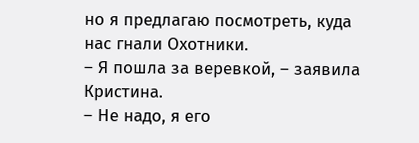но я предлагаю посмотреть, куда нас гнали Охотники.
– Я пошла за веревкой, – заявила Кристина.
– Не надо, я его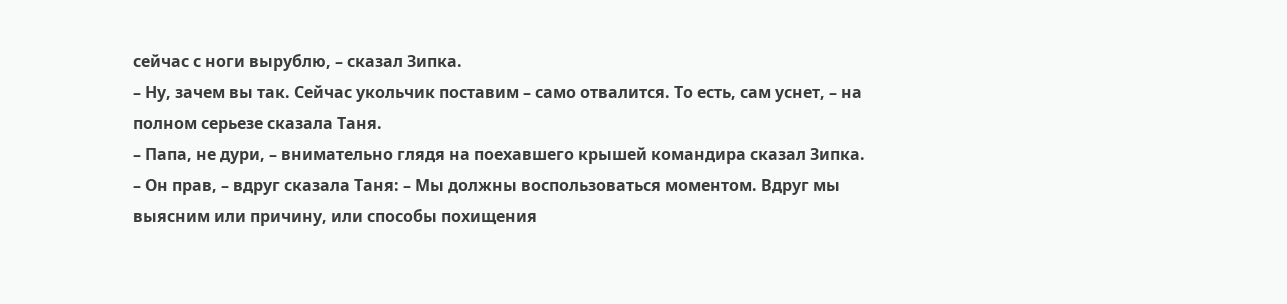сейчас с ноги вырублю, – сказал Зипка.
– Ну, зачем вы так. Сейчас укольчик поставим – само отвалится. То есть, сам уснет, – на полном серьезе сказала Таня.
– Папа, не дури, – внимательно глядя на поехавшего крышей командира сказал Зипка.
– Он прав, – вдруг сказала Таня: – Мы должны воспользоваться моментом. Вдруг мы выясним или причину, или способы похищения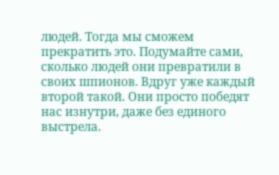людей. Тогда мы сможем прекратить это. Подумайте сами, сколько людей они превратили в своих шпионов. Вдруг уже каждый второй такой. Они просто победят нас изнутри, даже без единого выстрела.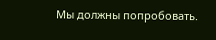Мы должны попробовать.